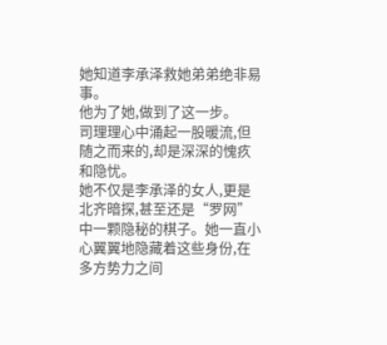她知道李承泽救她弟弟绝非易事。
他为了她,做到了这一步。
司理理心中涌起一股暖流,但随之而来的,却是深深的愧疚和隐忧。
她不仅是李承泽的女人,更是北齐暗探,甚至还是“罗网”中一颗隐秘的棋子。她一直小心翼翼地隐藏着这些身份,在多方势力之间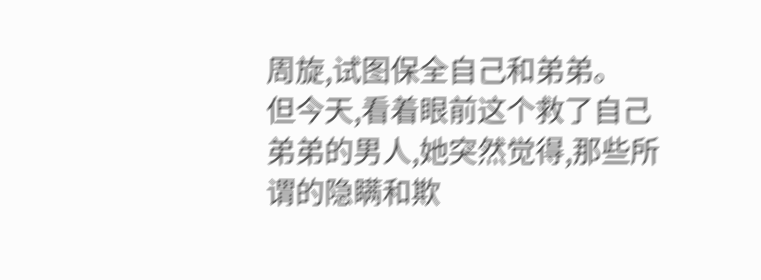周旋,试图保全自己和弟弟。
但今天,看着眼前这个救了自己弟弟的男人,她突然觉得,那些所谓的隐瞒和欺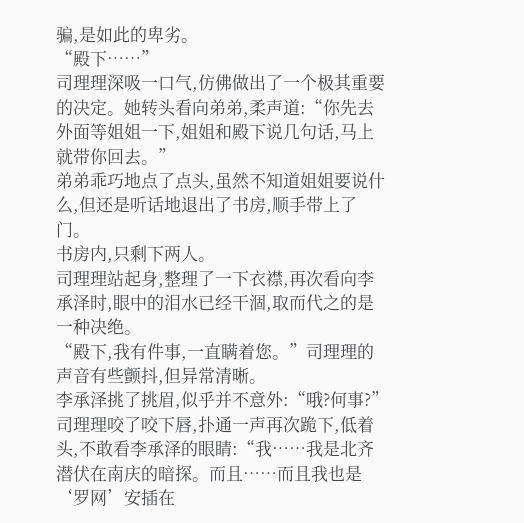骗,是如此的卑劣。
“殿下……”
司理理深吸一口气,仿佛做出了一个极其重要的决定。她转头看向弟弟,柔声道:“你先去外面等姐姐一下,姐姐和殿下说几句话,马上就带你回去。”
弟弟乖巧地点了点头,虽然不知道姐姐要说什么,但还是听话地退出了书房,顺手带上了门。
书房内,只剩下两人。
司理理站起身,整理了一下衣襟,再次看向李承泽时,眼中的泪水已经干涸,取而代之的是一种决绝。
“殿下,我有件事,一直瞒着您。”司理理的声音有些颤抖,但异常清晰。
李承泽挑了挑眉,似乎并不意外:“哦?何事?”
司理理咬了咬下唇,扑通一声再次跪下,低着头,不敢看李承泽的眼睛:“我……我是北齐潜伏在南庆的暗探。而且……而且我也是‘罗网’安插在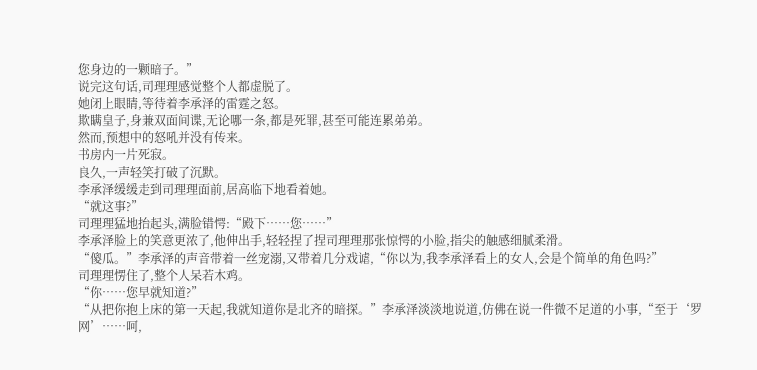您身边的一颗暗子。”
说完这句话,司理理感觉整个人都虚脱了。
她闭上眼睛,等待着李承泽的雷霆之怒。
欺瞒皇子,身兼双面间谍,无论哪一条,都是死罪,甚至可能连累弟弟。
然而,预想中的怒吼并没有传来。
书房内一片死寂。
良久,一声轻笑打破了沉默。
李承泽缓缓走到司理理面前,居高临下地看着她。
“就这事?”
司理理猛地抬起头,满脸错愕:“殿下……您……”
李承泽脸上的笑意更浓了,他伸出手,轻轻捏了捏司理理那张惊愕的小脸,指尖的触感细腻柔滑。
“傻瓜。”李承泽的声音带着一丝宠溺,又带着几分戏谑,“你以为,我李承泽看上的女人,会是个简单的角色吗?”
司理理愣住了,整个人呆若木鸡。
“你……您早就知道?”
“从把你抱上床的第一天起,我就知道你是北齐的暗探。”李承泽淡淡地说道,仿佛在说一件微不足道的小事,“至于‘罗网’……呵,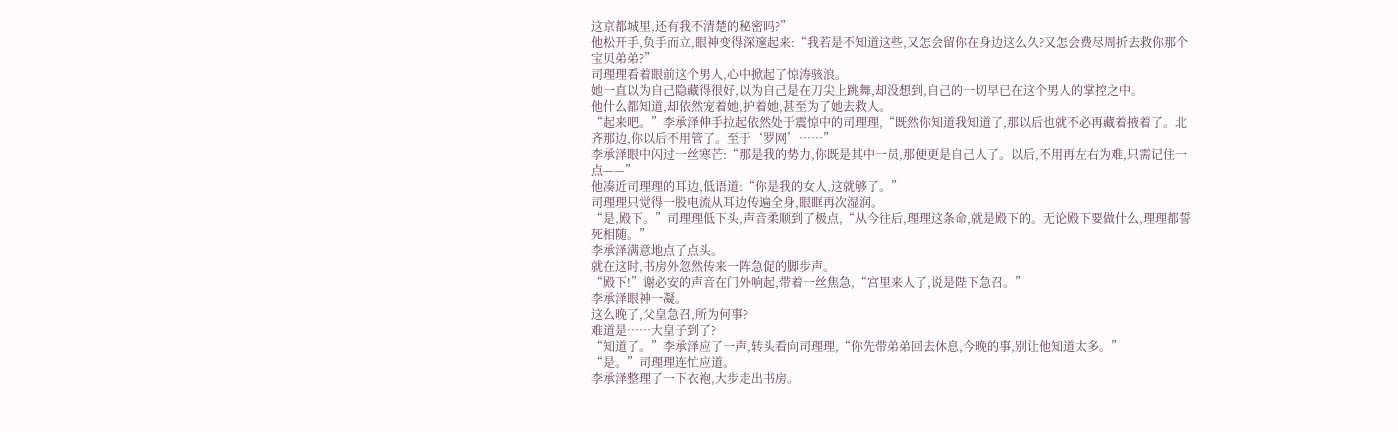这京都城里,还有我不清楚的秘密吗?”
他松开手,负手而立,眼神变得深邃起来:“我若是不知道这些,又怎会留你在身边这么久?又怎会费尽周折去救你那个宝贝弟弟?”
司理理看着眼前这个男人,心中掀起了惊涛骇浪。
她一直以为自己隐藏得很好,以为自己是在刀尖上跳舞,却没想到,自己的一切早已在这个男人的掌控之中。
他什么都知道,却依然宠着她,护着她,甚至为了她去救人。
“起来吧。”李承泽伸手拉起依然处于震惊中的司理理,“既然你知道我知道了,那以后也就不必再藏着掖着了。北齐那边,你以后不用管了。至于‘罗网’……”
李承泽眼中闪过一丝寒芒:“那是我的势力,你既是其中一员,那便更是自己人了。以后,不用再左右为难,只需记住一点——”
他凑近司理理的耳边,低语道:“你是我的女人,这就够了。”
司理理只觉得一股电流从耳边传遍全身,眼眶再次湿润。
“是,殿下。”司理理低下头,声音柔顺到了极点,“从今往后,理理这条命,就是殿下的。无论殿下要做什么,理理都誓死相随。”
李承泽满意地点了点头。
就在这时,书房外忽然传来一阵急促的脚步声。
“殿下!”谢必安的声音在门外响起,带着一丝焦急,“宫里来人了,说是陛下急召。”
李承泽眼神一凝。
这么晚了,父皇急召,所为何事?
难道是……大皇子到了?
“知道了。”李承泽应了一声,转头看向司理理,“你先带弟弟回去休息,今晚的事,别让他知道太多。”
“是。”司理理连忙应道。
李承泽整理了一下衣袍,大步走出书房。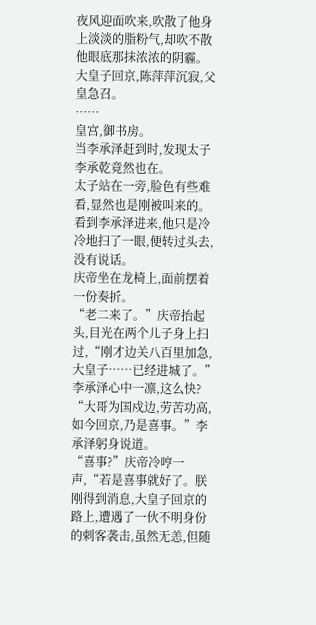夜风迎面吹来,吹散了他身上淡淡的脂粉气,却吹不散他眼底那抹浓浓的阴霾。
大皇子回京,陈萍萍沉寂,父皇急召。
……
皇宫,御书房。
当李承泽赶到时,发现太子李承乾竟然也在。
太子站在一旁,脸色有些难看,显然也是刚被叫来的。看到李承泽进来,他只是冷冷地扫了一眼,便转过头去,没有说话。
庆帝坐在龙椅上,面前摆着一份奏折。
“老二来了。”庆帝抬起头,目光在两个儿子身上扫过,“刚才边关八百里加急,大皇子……已经进城了。”
李承泽心中一凛,这么快?
“大哥为国戍边,劳苦功高,如今回京,乃是喜事。”李承泽躬身说道。
“喜事?”庆帝冷哼一声,“若是喜事就好了。朕刚得到消息,大皇子回京的路上,遭遇了一伙不明身份的刺客袭击,虽然无恙,但随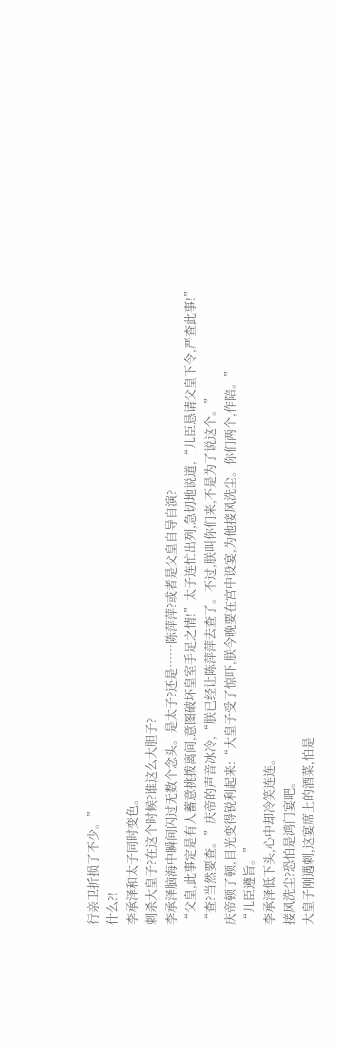行亲卫折损了不少。”
什么?!
李承泽和太子同时变色。
刺杀大皇子?在这个时候?谁这么大胆子?
李承泽脑海中瞬间闪过无数个念头。是太子?还是……陈萍萍?或者是父皇自导自演?
“父皇,此事定是有人蓄意挑拨离间,意图破坏皇室手足之情!”太子连忙出列,急切地说道,“儿臣恳请父皇下令,严查此事!”
“查?当然要查。”庆帝的声音冰冷,“朕已经让陈萍萍去查了。不过,朕叫你们来,不是为了说这个。”
庆帝顿了顿,目光变得锐利起来:“大皇子受了惊吓,朕今晚要在宫中设宴,为他接风洗尘。你们两个,作陪。”
“儿臣遵旨。”
李承泽低下头,心中却冷笑连连。
接风洗尘?恐怕是鸿门宴吧。
大皇子刚遇刺,这宴席上的酒菜,怕是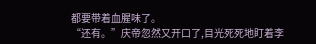都要带着血腥味了。
“还有。”庆帝忽然又开口了,目光死死地盯着李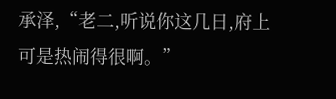承泽,“老二,听说你这几日,府上可是热闹得很啊。”